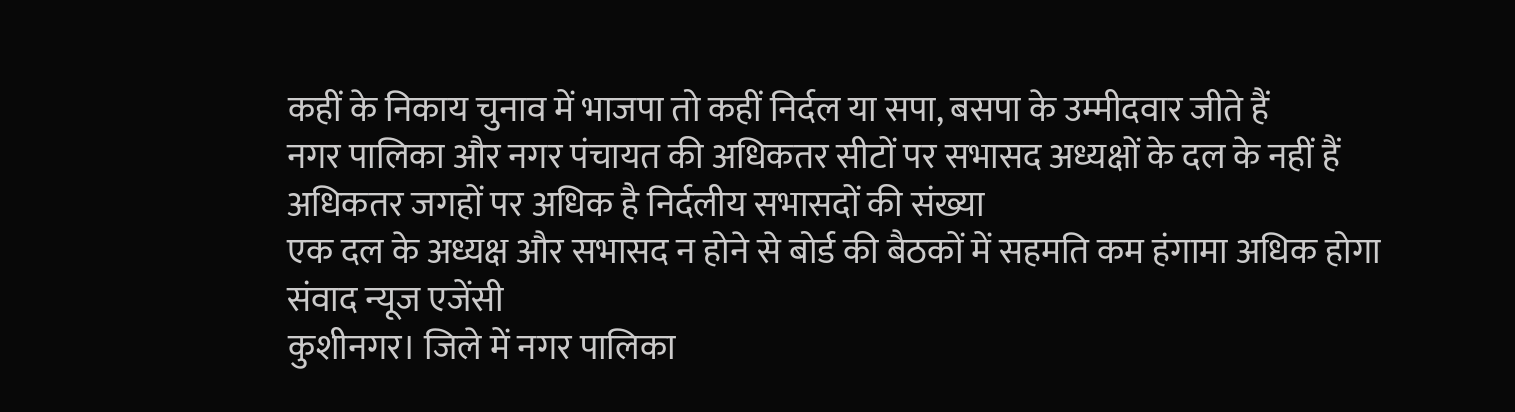कहीं के निकाय चुनाव में भाजपा तो कहीं निर्दल या सपा, बसपा के उम्मीदवार जीते हैं
नगर पालिका और नगर पंचायत की अधिकतर सीटों पर सभासद अध्यक्षों के दल के नहीं हैं
अधिकतर जगहों पर अधिक है निर्दलीय सभासदों की संख्या
एक दल के अध्यक्ष और सभासद न होने से बोर्ड की बैठकों में सहमति कम हंगामा अधिक होगा
संवाद न्यूज एजेंसी
कुशीनगर। जिले में नगर पालिका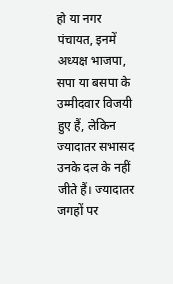हो या नगर पंचायत, इनमें अध्यक्ष भाजपा, सपा या बसपा के उम्मीदवार विजयी हुए हैं, लेकिन ज्यादातर सभासद उनके दल के नहीं जीते हैं। ज्यादातर जगहों पर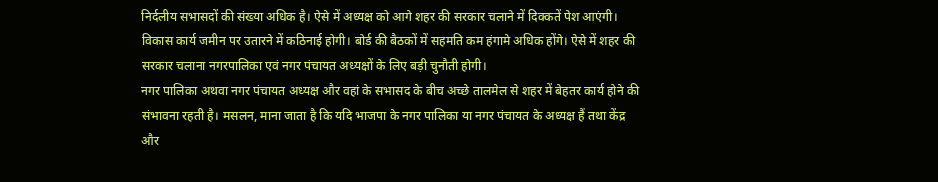निर्दलीय सभासदों की संख्या अधिक है। ऐसे में अध्यक्ष को आगे शहर की सरकार चलाने में दिक्कतें पेश आएंगी। विकास कार्य जमीन पर उतारने में कठिनाई होगी। बोर्ड की बैठकों में सहमति कम हंगामे अधिक होंगे। ऐसे में शहर की सरकार चलाना नगरपालिका एवं नगर पंचायत अध्यक्षों के लिए बड़ी चुनौती होगी।
नगर पालिका अथवा नगर पंचायत अध्यक्ष और वहां के सभासद के बीच अच्छे तालमेल से शहर में बेहतर कार्य होने की संभावना रहती है। मसलन, माना जाता है कि यदि भाजपा के नगर पालिका या नगर पंचायत के अध्यक्ष हैं तथा केंद्र और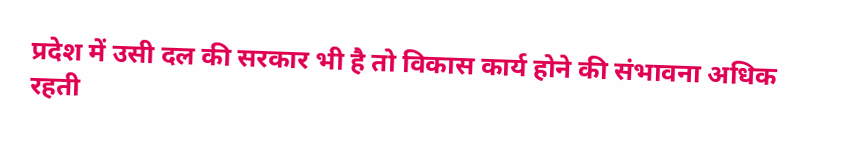प्रदेश में उसी दल की सरकार भी है तो विकास कार्य होने की संभावना अधिक रहती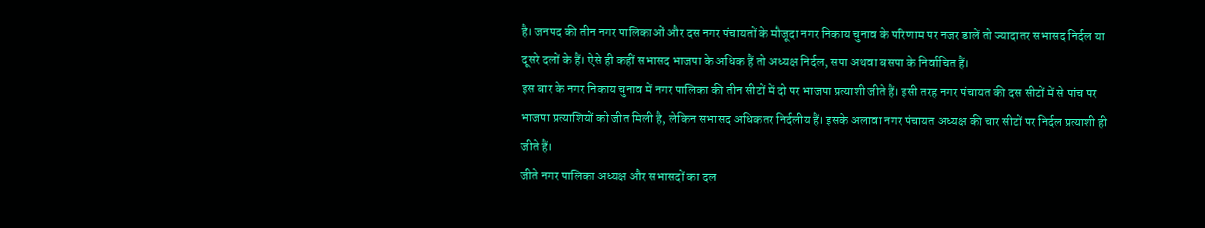है। जनपद की तीन नगर पालिकाओं और दस नगर पंचायतों के मौजूदा नगर निकाय चुनाव के परिणाम पर नजर डालें तो ज्यादातर सभासद निर्दल या दूसरे दलों के हैं। ऐसे ही कहीं सभासद भाजपा के अधिक हैं तो अध्यक्ष निर्दल, सपा अथवा बसपा के निर्वाचित हैं।
इस बार के नगर निकाय चुनाव में नगर पालिका की तीन सीटों में दो पर भाजपा प्रत्याशी जीते हैं। इसी तरह नगर पंचायत की दस सीटों में से पांच पर भाजपा प्रत्याशियों को जीत मिली है, लेकिन सभासद अधिकतर निर्दलीय हैं। इसके अलावा नगर पंचायत अध्यक्ष की चार सीटों पर निर्दल प्रत्याशी ही जीते हैं।
जीते नगर पालिका अध्यक्ष और सभासदों का दल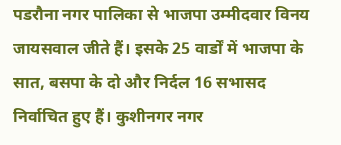पडरौना नगर पालिका से भाजपा उम्मीदवार विनय जायसवाल जीते हैं। इसके 25 वार्डों में भाजपा के सात, बसपा के दो और निर्दल 16 सभासद निर्वाचित हुए हैं। कुशीनगर नगर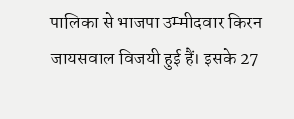पालिका से भाजपा उम्मीदवार किरन जायसवाल विजयी हुई हैं। इसके 27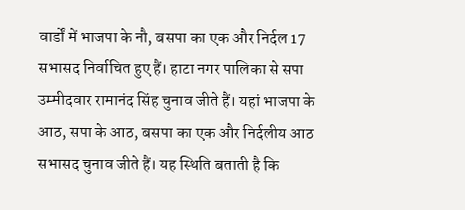वार्डों में भाजपा के नौ, बसपा का एक और निर्दल 17 सभासद निर्वाचित हुए हैं। हाटा नगर पालिका से सपा उम्मीदवार रामानंद सिंह चुनाव जीते हैं। यहां भाजपा के आठ, सपा के आठ, बसपा का एक और निर्दलीय आठ सभासद चुनाव जीते हैं। यह स्थिति बताती है कि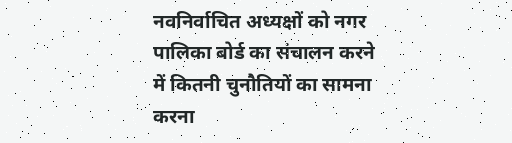नवनिर्वाचित अध्यक्षों को नगर पालिका बोर्ड का संचालन करने में कितनी चुनौतियों का सामना करना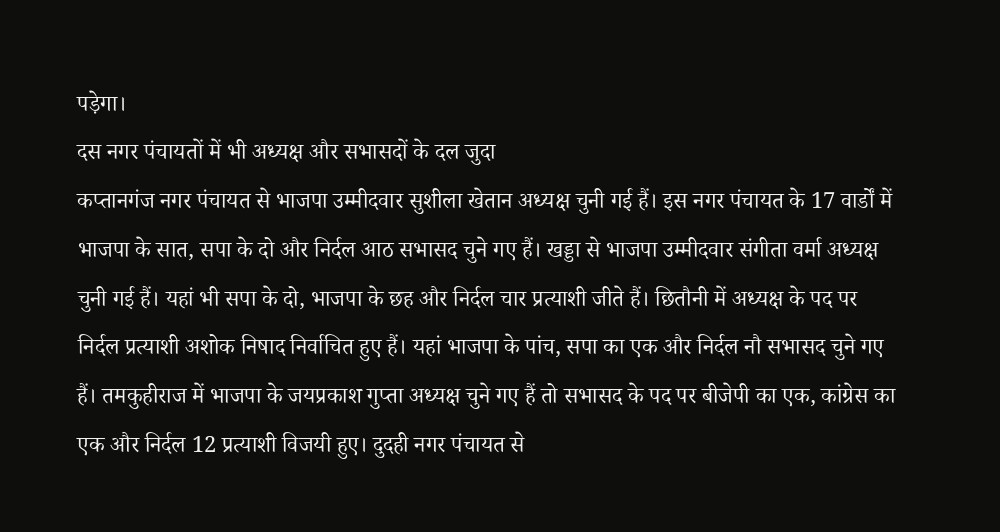पड़ेगा।
दस नगर पंचायतों में भी अध्यक्ष और सभासदों के दल जुदा
कप्तानगंज नगर पंचायत से भाजपा उम्मीदवार सुशीला खेतान अध्यक्ष चुनी गई हैं। इस नगर पंचायत के 17 वार्डों में भाजपा के सात, सपा के दो और निर्दल आठ सभासद चुने गए हैं। खड्डा से भाजपा उम्मीदवार संगीता वर्मा अध्यक्ष चुनी गई हैं। यहां भी सपा के दो, भाजपा के छह और निर्दल चार प्रत्याशी जीते हैं। छितौनी में अध्यक्ष के पद पर निर्दल प्रत्याशी अशोक निषाद निर्वाचित हुए हैं। यहां भाजपा के पांच, सपा का एक और निर्दल नौ सभासद चुने गए हैं। तमकुहीराज में भाजपा के जयप्रकाश गुप्ता अध्यक्ष चुने गए हैं तो सभासद के पद पर बीजेपी का एक, कांग्रेस का एक और निर्दल 12 प्रत्याशी विजयी हुए। दुदही नगर पंचायत से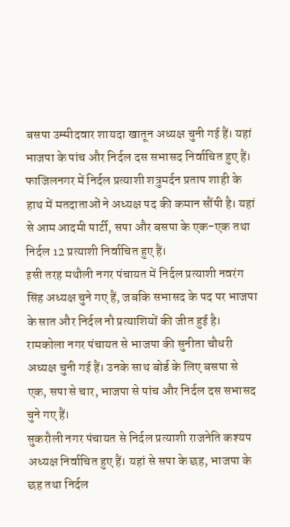बसपा उम्मीदवार शायदा खातून अध्यक्ष चुनी गई हैं। यहां भाजपा के पांच और निर्दल दस सभासद निर्वाचित हुए हैं। फाजिलनगर में निर्दल प्रत्याशी शत्रुमर्दन प्रताप शाही के हाथ में मतदाताओं ने अध्यक्ष पद की कमान सौंपी है। यहां से आम आदमी पार्टी, सपा और बसपा के एक-एक तथा निर्दल 12 प्रत्याशी निर्वाचित हुए हैं।
इसी तरह मथौली नगर पंचायत में निर्दल प्रत्याशी नवरंग सिंह अध्यक्ष चुने गए हैं, जबकि सभासद के पद पर भाजपा के सात और निर्दल नौ प्रत्याशियों की जीत हुई है। रामकोला नगर पंचायत से भाजपा की सुनीता चौधरी अध्यक्ष चुनी गई हैं। उनके साथ बोर्ड के लिए बसपा से एक, सपा से चार, भाजपा से पांच और निर्दल दस सभासद चुने गए हैं।
सुकरौली नगर पंचायत से निर्दल प्रत्याशी राजनेति कश्यप अध्यक्ष निर्वाचित हुए हैं। यहां से सपा के छह, भाजपा के छह तथा निर्दल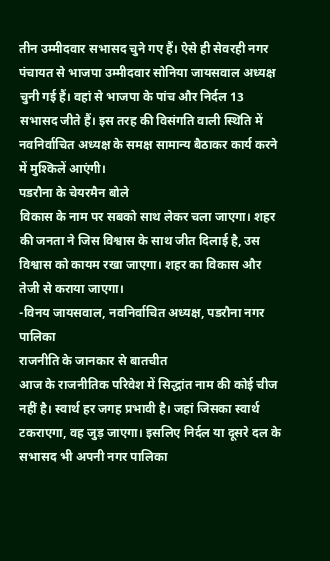तीन उम्मीदवार सभासद चुने गए हैं। ऐसे ही सेवरही नगर पंचायत से भाजपा उम्मीदवार सोनिया जायसवाल अध्यक्ष चुनी गई हैं। वहां से भाजपा के पांच और निर्दल 13 सभासद जीते हैं। इस तरह की विसंगति वाली स्थिति में नवनिर्वाचित अध्यक्ष के समक्ष सामान्य बैठाकर कार्य करने में मुश्किलें आएंगी।
पडरौना के चेयरमैन बोले
विकास के नाम पर सबको साथ लेकर चला जाएगा। शहर की जनता ने जिस विश्वास के साथ जीत दिलाई है, उस विश्वास को कायम रखा जाएगा। शहर का विकास और तेजी से कराया जाएगा।
-विनय जायसवाल, नवनिर्वाचित अध्यक्ष, पडरौना नगर पालिका
राजनीति के जानकार से बातचीत
आज के राजनीतिक परिवेश में सिद्धांत नाम की कोई चीज नहीं है। स्वार्थ हर जगह प्रभावी है। जहां जिसका स्वार्थ टकराएगा, वह जुड़ जाएगा। इसलिए निर्दल या दूसरे दल के सभासद भी अपनी नगर पालिका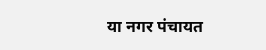या नगर पंचायत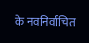के नवनिर्वाचित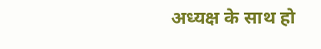अध्यक्ष के साथ हो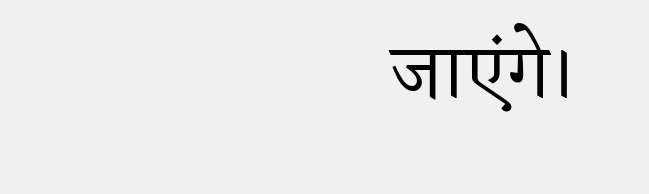जाएंगे।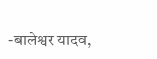-बालेश्वर यादव,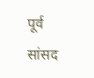पूर्व सांसद